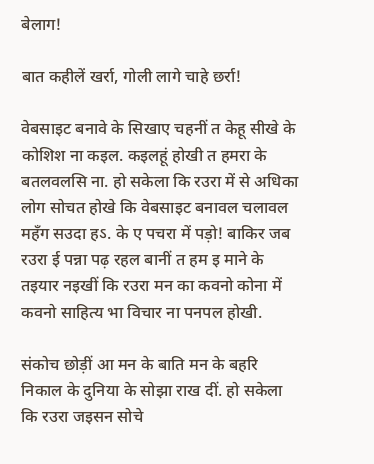बेलाग!

बात कहीलें खर्रा, गोली लागे चाहे छर्रा!

वेबसाइट बनावे के सिखाए चहनीं त केहू सीखे के कोशिश ना कइल. कइलहूं होखी त हमरा के बतलवलसि ना. हो सकेला कि रउरा में से अधिका लोग सोचत होखे कि वेबसाइट बनावल चलावल महँग सउदा हऽ. के ए पचरा में पड़ो! बाकिर जब रउरा ई पन्ना पढ़ रहल बानीं त हम इ माने के तइयार नइखीं कि रउरा मन का कवनो कोना में कवनो साहित्य भा विचार ना पनपल होखी.

संकोच छोड़ीं आ मन के बाति मन के बहरि निकाल के दुनिया के सोझा राख दीं. हो सकेला कि रउरा जइसन सोचे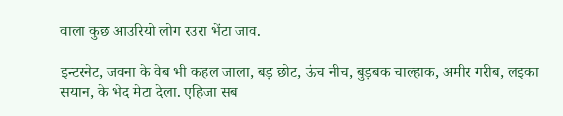वाला कुछ आउरियो लोग रउरा भेंटा जाव.

इन्टरनेट, जवना के वेब भी कहल जाला, बड़ छोट, ऊंच नीच, बुड़बक चाल्हाक, अमीर गरीब, लइका सयान, के भेद मेटा देला. एहिजा सब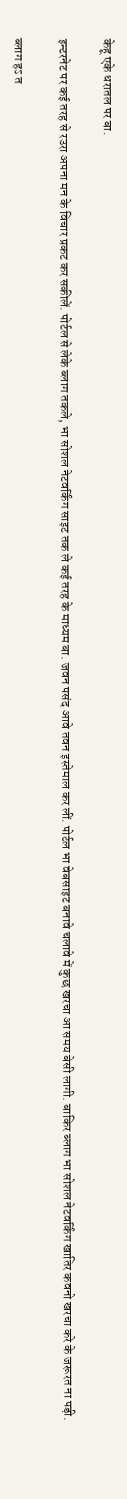केहू एके धरातल पर बा.

इन्टरनेट पर कई तरह से रउरा अपना मन के विचार प्रकट कर सकीलें. पोर्टल से लेके ब्लाग तकले, भा सोशल नेटवर्किंग साइट तक ले कई तरह के माध्यम बा. जवन पसंद आवे तवन इस्तेमाल कर लीं. पोर्टल भा वेबसाइट बनावे चलावे में कुछ खरचा आ समय बेसी लागी. बाकिर ब्लाग भा सोशल नेटवर्किंग खातिर कवनो खरचा करे के जरूरत ना पड़ी.

ब्लाग हऽ त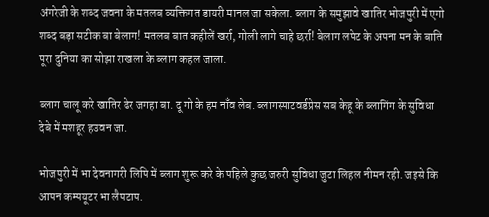अंगरेजी के शब्द जवना के मतलब व्यक्तिगत डायरी मानल जा सकेला. ब्लाग के समुझावे खातिर भोजपुरी में एगो शब्द बड़ा सटीक बा बेलाग! मतलब बात कहीलें खर्रा, गोली लागे चाहे छर्रा! बेलाग लपेट के अपना मन के बाति पूरा दुनिया का सोझा राखला के ब्लाग कहल जाला.

ब्लाग चालू करे खातिर ढेर जगहा बा. दू गो के हम नाँव लेब. ब्लागस्पाटवर्डप्रेस सब केहू के ब्लागिंग के सुविधा देबे में मशहूर हउवन जा.

भोजपुरी में भा देवनागरी लिपि में ब्लाग शुरू करे के पहिले कुछ जरुरी सुविधा जुटा लिहल नीमन रही. जइसे कि आपन कम्पयूटर भा लैपटाप.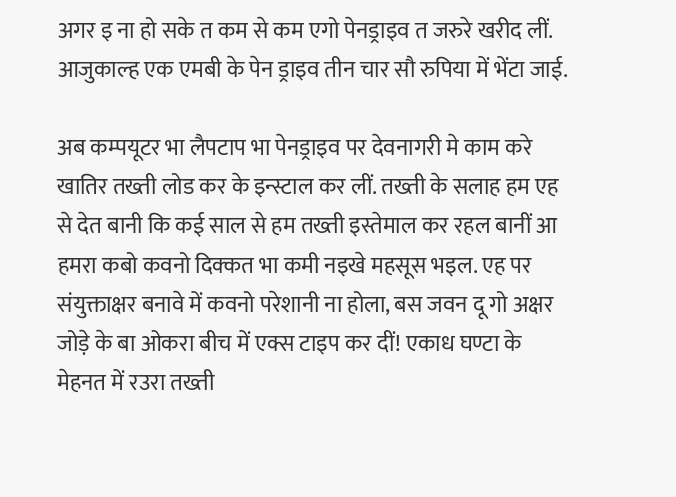अगर इ ना हो सके त कम से कम एगो पेनड्राइव त जरुरे खरीद लीं. आजुकाल्ह एक एमबी के पेन ड्राइव तीन चार सौ रुपिया में भेंटा जाई.

अब कम्पयूटर भा लैपटाप भा पेनड्राइव पर देवनागरी मे काम करे खातिर तख्ती लोड कर के इन्स्टाल कर लीं. तख्ती के सलाह हम एह से देत बानी कि कई साल से हम तख्ती इस्तेमाल कर रहल बानीं आ हमरा कबो कवनो दिक्कत भा कमी नइखे महसूस भइल. एह पर संयुक्ताक्षर बनावे में कवनो परेशानी ना होला, बस जवन दू गो अक्षर जोड़े के बा ओकरा बीच में एक्स टाइप कर दीं! एकाध घण्टा के मेहनत में रउरा तख्ती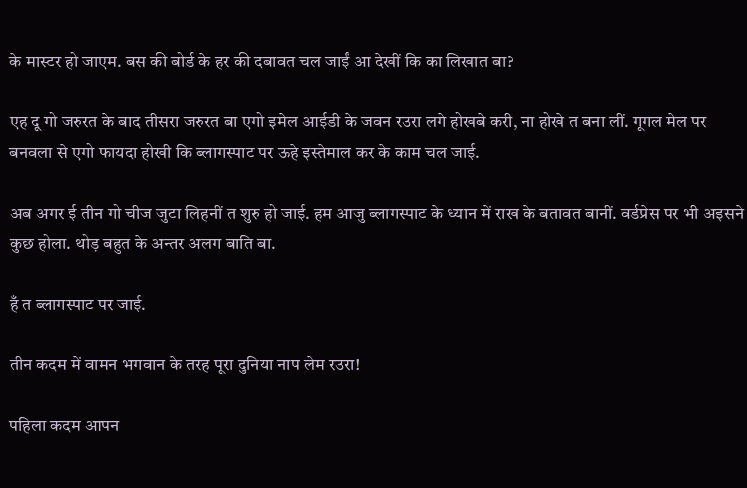के मास्टर हो जाएम. बस की बोर्ड के हर की दबावत चल जाईं आ देखीं कि का लिखात बा?

एह दू गो जरुरत के बाद तीसरा जरुरत बा एगो इमेल आईडी के जवन रउरा लगे होखबे करी, ना होखे त बना लीं. गूगल मेल पर बनवला से एगो फायदा होखी कि ब्लागस्पाट पर ऊहे इस्तेमाल कर के काम चल जाई.

अब अगर ई तीन गो चीज जुटा लिहनीं त शुरु हो जाई. हम आजु ब्लागस्पाट के ध्यान में राख के बतावत बानीं. वर्डप्रेस पर भी अइसने कुछ होला. थोड़ बहुत के अन्तर अलग बाति बा.

हँ त ब्लागस्पाट पर जाई.

तीन कदम में वामन भगवान के तरह पूरा दुनिया नाप लेम रउरा!

पहिला कदम आपन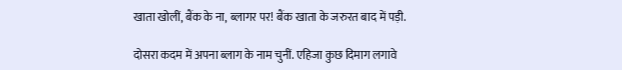खाता खोलीं, बैंक के ना, ब्लागर पर! बैंक खाता के जरुरत बाद में पड़ी.

दोसरा कदम में अपना ब्लाग के नाम चुनीं. एहिजा कुछ दिमाग लगावे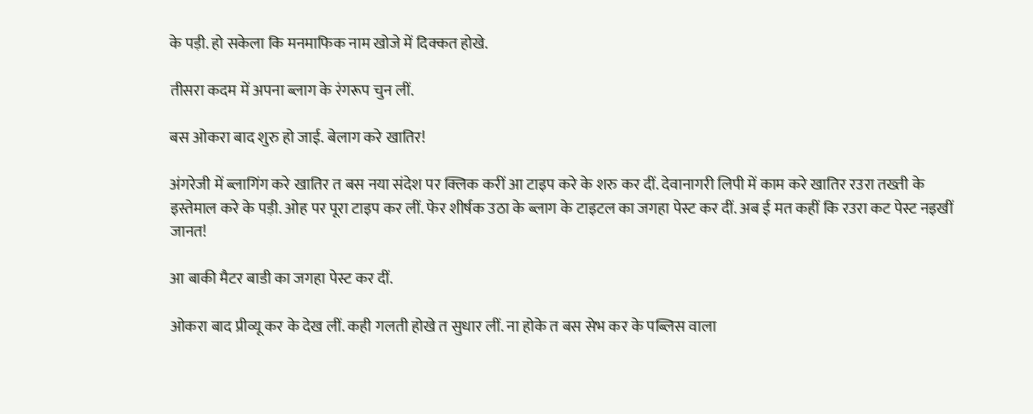के पड़ी. हो सकेला कि मनमाफिक नाम खोजे में दिक्कत होखे.

तीसरा कदम में अपना ब्लाग के रंगरूप चुन लीं.

बस ओकरा बाद शुरु हो जाई. बेलाग करे खातिर!

अंगरेजी में ब्लागिंग करे खातिर त बस नया संदेश पर क्लिक करीं आ टाइप करे के शरु कर दीं. देवानागरी लिपी में काम करे खातिर रउरा तख्ती के इस्तेमाल करे के पड़ी. ओह पर पूरा टाइप कर लीं. फेर शीर्षक उठा के ब्लाग के टाइटल का जगहा पेस्ट कर दीं. अब ई मत कहीं कि रउरा कट पेस्ट नइखीं जानत!

आ बाकी मैटर बाडी का जगहा पेस्ट कर दीं.

ओकरा बाद प्रीव्यू कर के देख लीं. कही गलती होखे त सुधार लीं. ना होके त बस सेभ कर के पब्लिस वाला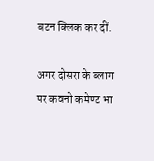बटन क्लिक कर दीं.

अगर दोसरा के ब्लाग पर कवनो कमेण्ट भा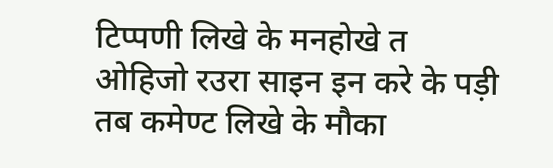टिप्पणी लिखे के मनहोखे त ओहिजो रउरा साइन इन करे के पड़ी तब कमेण्ट लिखे के मौका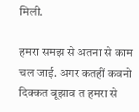मिली.

हमरा समझ से अतना से काम चल जाई. अगर कतहीं कवनो दिक्कत बूझाव त हमरा से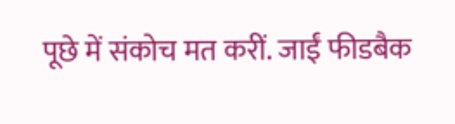पूछे में संकोच मत करीं. जाईं फीडबैक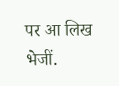पर आ लिख भेजीं.